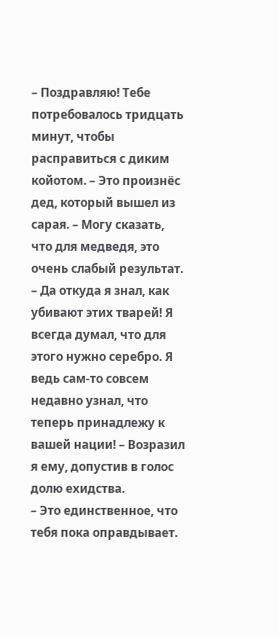– Поздравляю! Тебе потребовалось тридцать минут, чтобы расправиться с диким койотом. – Это произнёс дед, который вышел из сарая. – Могу сказать, что для медведя, это очень слабый результат.
– Да откуда я знал, как убивают этих тварей! Я всегда думал, что для этого нужно серебро. Я ведь сам-то совсем недавно узнал, что теперь принадлежу к вашей нации! – Возразил я ему, допустив в голос долю ехидства.
– Это единственное, что тебя пока оправдывает.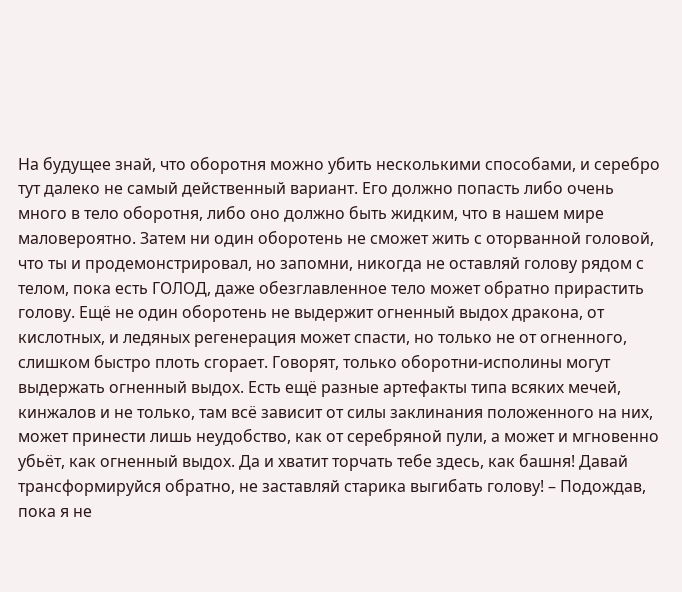На будущее знай, что оборотня можно убить несколькими способами, и серебро тут далеко не самый действенный вариант. Его должно попасть либо очень много в тело оборотня, либо оно должно быть жидким, что в нашем мире маловероятно. Затем ни один оборотень не сможет жить с оторванной головой, что ты и продемонстрировал, но запомни, никогда не оставляй голову рядом с телом, пока есть ГОЛОД, даже обезглавленное тело может обратно прирастить голову. Ещё не один оборотень не выдержит огненный выдох дракона, от кислотных, и ледяных регенерация может спасти, но только не от огненного, слишком быстро плоть сгорает. Говорят, только оборотни-исполины могут выдержать огненный выдох. Есть ещё разные артефакты типа всяких мечей, кинжалов и не только, там всё зависит от силы заклинания положенного на них, может принести лишь неудобство, как от серебряной пули, а может и мгновенно убьёт, как огненный выдох. Да и хватит торчать тебе здесь, как башня! Давай трансформируйся обратно, не заставляй старика выгибать голову! – Подождав, пока я не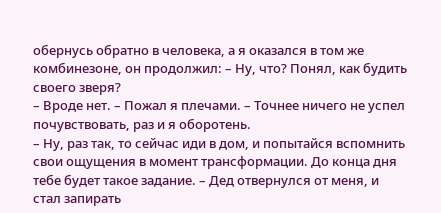обернусь обратно в человека, а я оказался в том же комбинезоне, он продолжил: – Ну, что? Понял, как будить своего зверя?
– Вроде нет. – Пожал я плечами. – Точнее ничего не успел почувствовать, раз и я оборотень.
– Ну, раз так, то сейчас иди в дом, и попытайся вспомнить свои ощущения в момент трансформации. До конца дня тебе будет такое задание. – Дед отвернулся от меня, и стал запирать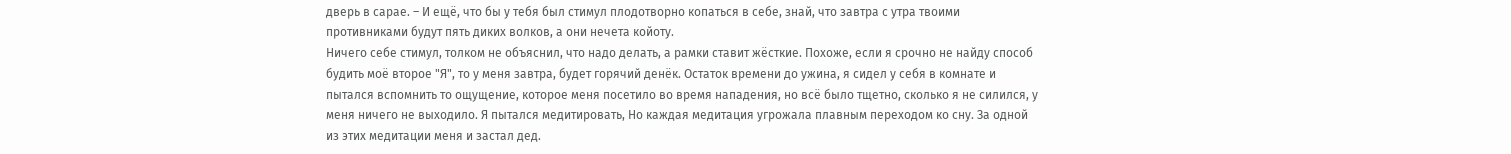дверь в сарае. – И ещё, что бы у тебя был стимул плодотворно копаться в себе, знай, что завтра с утра твоими противниками будут пять диких волков, а они нечета койоту.
Ничего себе стимул, толком не объяснил, что надо делать, а рамки ставит жёсткие. Похоже, если я срочно не найду способ будить моё второе "Я", то у меня завтра, будет горячий денёк. Остаток времени до ужина, я сидел у себя в комнате и пытался вспомнить то ощущение, которое меня посетило во время нападения, но всё было тщетно, сколько я не силился, у меня ничего не выходило. Я пытался медитировать, Но каждая медитация угрожала плавным переходом ко сну. За одной из этих медитации меня и застал дед.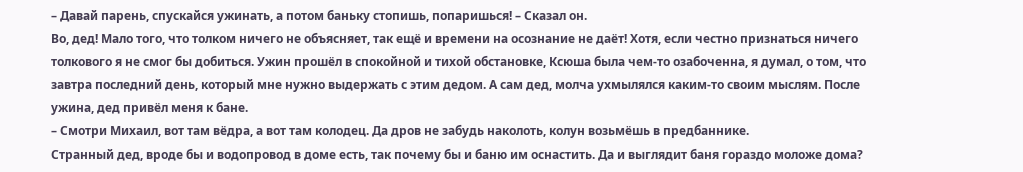– Давай парень, спускайся ужинать, а потом баньку стопишь, попаришься! – Сказал он.
Во, дед! Мало того, что толком ничего не объясняет, так ещё и времени на осознание не даёт! Хотя, если честно признаться ничего толкового я не смог бы добиться. Ужин прошёл в спокойной и тихой обстановке, Ксюша была чем-то озабоченна, я думал, о том, что завтра последний день, который мне нужно выдержать с этим дедом. А сам дед, молча ухмылялся каким-то своим мыслям. После ужина, дед привёл меня к бане.
– Смотри Михаил, вот там вёдра, а вот там колодец. Да дров не забудь наколоть, колун возьмёшь в предбаннике.
Странный дед, вроде бы и водопровод в доме есть, так почему бы и баню им оснастить. Да и выглядит баня гораздо моложе дома?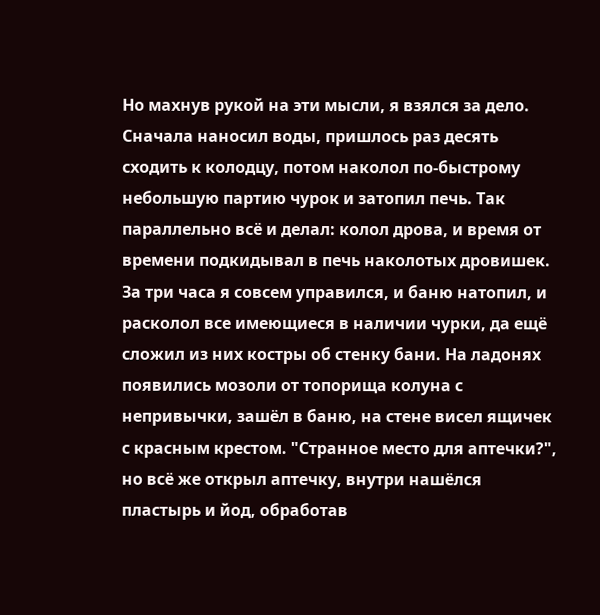Но махнув рукой на эти мысли, я взялся за дело. Сначала наносил воды, пришлось раз десять сходить к колодцу, потом наколол по-быстрому небольшую партию чурок и затопил печь. Так параллельно всё и делал: колол дрова, и время от времени подкидывал в печь наколотых дровишек. За три часа я совсем управился, и баню натопил, и расколол все имеющиеся в наличии чурки, да ещё сложил из них костры об стенку бани. На ладонях появились мозоли от топорища колуна с непривычки, зашёл в баню, на стене висел ящичек с красным крестом. "Странное место для аптечки?", но всё же открыл аптечку, внутри нашёлся пластырь и йод, обработав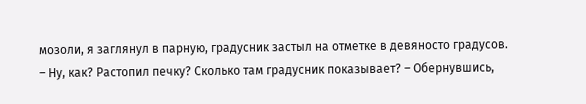мозоли, я заглянул в парную, градусник застыл на отметке в девяносто градусов.
– Ну, как? Растопил печку? Сколько там градусник показывает? – Обернувшись,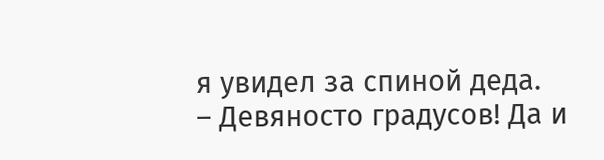я увидел за спиной деда.
– Девяносто градусов! Да и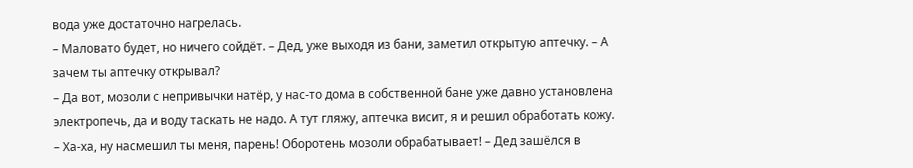вода уже достаточно нагрелась.
– Маловато будет, но ничего сойдёт. – Дед, уже выходя из бани, заметил открытую аптечку. – А зачем ты аптечку открывал?
– Да вот, мозоли с непривычки натёр, у нас-то дома в собственной бане уже давно установлена электропечь, да и воду таскать не надо. А тут гляжу, аптечка висит, я и решил обработать кожу.
– Ха-ха, ну насмешил ты меня, парень! Оборотень мозоли обрабатывает! – Дед зашёлся в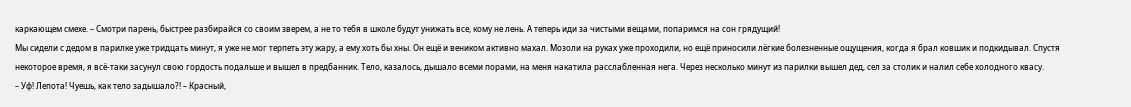каркающем смехе. – Смотри парень, быстрее разбирайся со своим зверем, а не то тебя в школе будут унижать все, кому не лень. А теперь иди за чистыми вещами, попаримся на сон грядущий!
Мы сидели с дедом в парилке уже тридцать минут, я уже не мог терпеть эту жару, а ему хоть бы хны. Он ещё и веником активно махал. Мозоли на руках уже проходили, но ещё приносили лёгкие болезненные ощущения, когда я брал ковшик и подкидывал. Спустя некоторое время, я всё-таки засунул свою гордость подальше и вышел в предбанник. Тело, казалось, дышало всеми порами, на меня накатила расслабленная нега. Через несколько минут из парилки вышел дед, сел за столик и налил себе холодного квасу.
– Уф! Лепота! Чуешь, как тело задышало?! – Красный,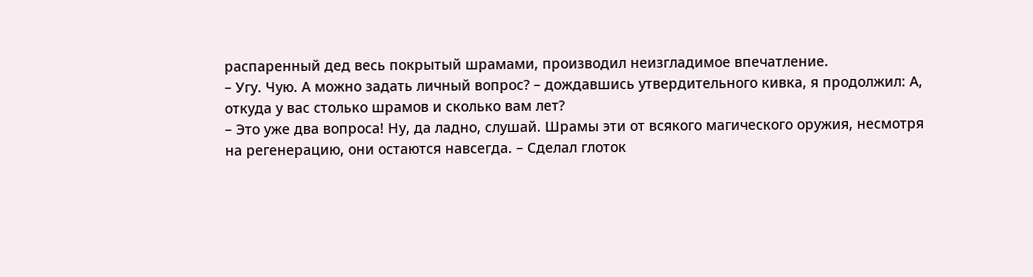распаренный дед весь покрытый шрамами, производил неизгладимое впечатление.
– Угу. Чую. А можно задать личный вопрос? – дождавшись утвердительного кивка, я продолжил: А, откуда у вас столько шрамов и сколько вам лет?
– Это уже два вопроса! Ну, да ладно, слушай. Шрамы эти от всякого магического оружия, несмотря на регенерацию, они остаются навсегда. – Сделал глоток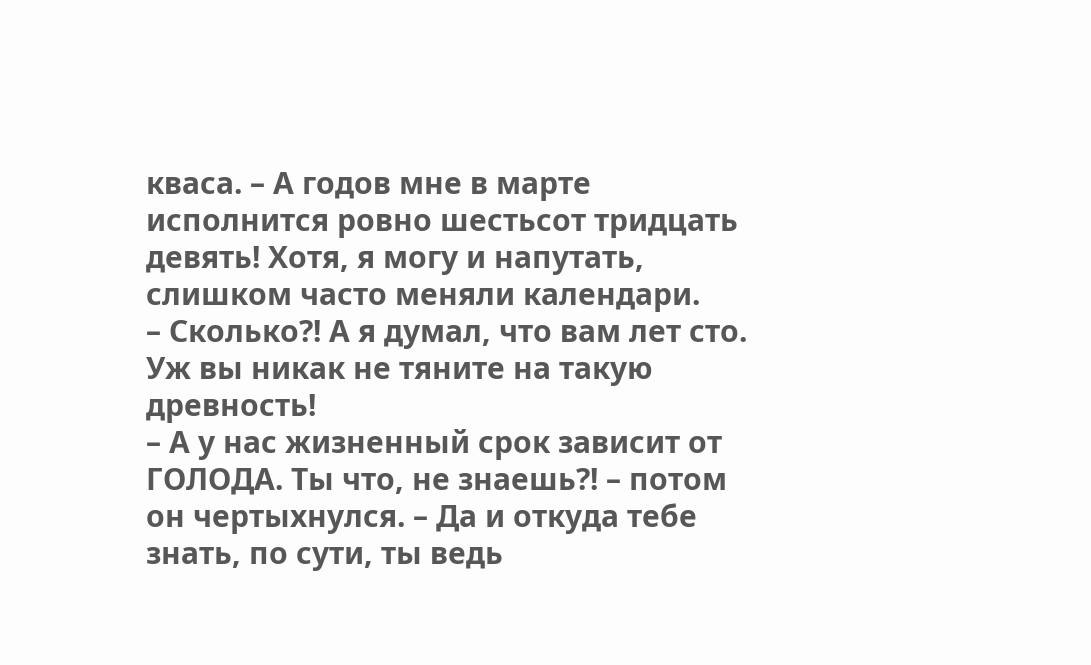кваса. – А годов мне в марте исполнится ровно шестьсот тридцать девять! Хотя, я могу и напутать, слишком часто меняли календари.
– Сколько?! А я думал, что вам лет сто. Уж вы никак не тяните на такую древность!
– А у нас жизненный срок зависит от ГОЛОДА. Ты что, не знаешь?! – потом он чертыхнулся. – Да и откуда тебе знать, по сути, ты ведь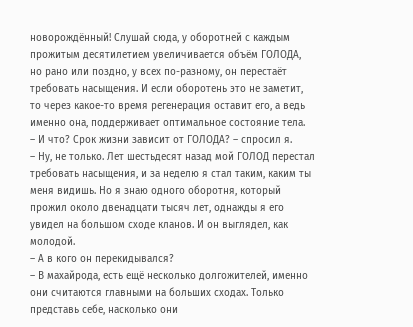новорождённый! Слушай сюда, у оборотней с каждым прожитым десятилетием увеличивается объём ГОЛОДА, но рано или поздно, у всех по-разному, он перестаёт требовать насыщения. И если оборотень это не заметит, то через какое-то время регенерация оставит его, а ведь именно она, поддерживает оптимальное состояние тела.
– И что? Срок жизни зависит от ГОЛОДА? – спросил я.
– Ну, не только. Лет шестьдесят назад мой ГОЛОД перестал требовать насыщения, и за неделю я стал таким, каким ты меня видишь. Но я знаю одного оборотня, который прожил около двенадцати тысяч лет, однажды я его увидел на большом сходе кланов. И он выглядел, как молодой.
– А в кого он перекидывался?
– В махайрода, есть ещё несколько долгожителей, именно они считаются главными на больших сходах. Только представь себе, насколько они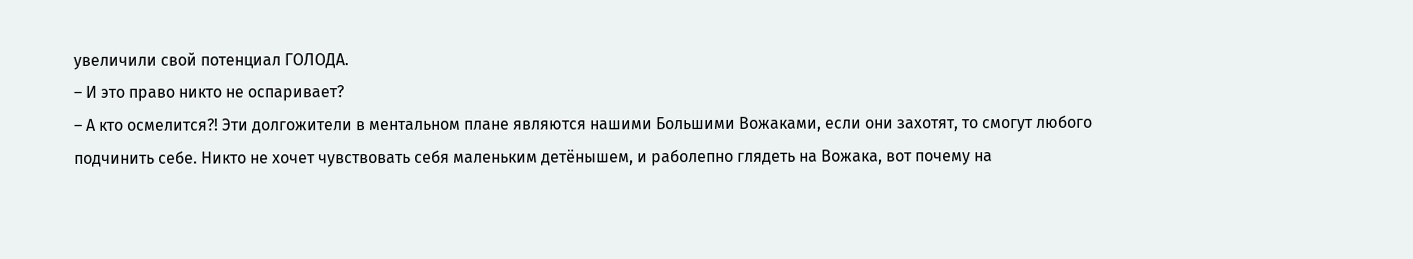увеличили свой потенциал ГОЛОДА.
– И это право никто не оспаривает?
– А кто осмелится?! Эти долгожители в ментальном плане являются нашими Большими Вожаками, если они захотят, то смогут любого подчинить себе. Никто не хочет чувствовать себя маленьким детёнышем, и раболепно глядеть на Вожака, вот почему на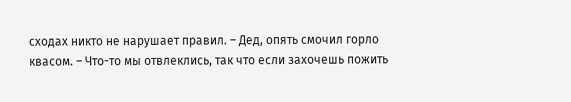сходах никто не нарушает правил. – Дед, опять смочил горло квасом. – Что-то мы отвлеклись, так что если захочешь пожить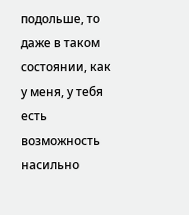подольше, то даже в таком состоянии, как у меня, у тебя есть возможность насильно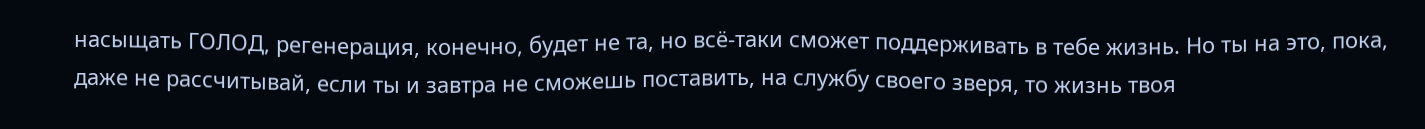насыщать ГОЛОД, регенерация, конечно, будет не та, но всё-таки сможет поддерживать в тебе жизнь. Но ты на это, пока, даже не рассчитывай, если ты и завтра не сможешь поставить, на службу своего зверя, то жизнь твоя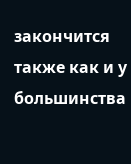закончится также как и у большинства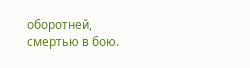оборотней, смертью в бою.